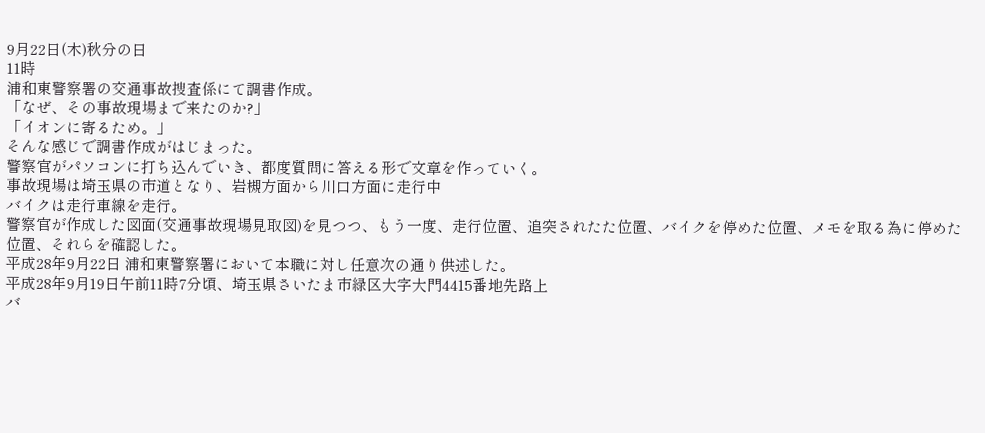9月22日(木)秋分の日
11時
浦和東警察署の交通事故捜査係にて調書作成。
「なぜ、その事故現場まで来たのか?」
「イオンに寄るため。」
そんな感じで調書作成がはじまった。
警察官がパソコンに打ち込んでいき、都度質問に答える形で文章を作っていく。
事故現場は埼玉県の市道となり、岩槻方面から川口方面に走行中
バイクは走行車線を走行。
警察官が作成した図面(交通事故現場見取図)を見つつ、もう一度、走行位置、追突されたた位置、バイクを停めた位置、メモを取る為に停めた位置、それらを確認した。
平成28年9月22日 浦和東警察署において本職に対し任意次の通り供述した。
平成28年9月19日午前11時7分頃、埼玉県さいたま市緑区大字大門4415番地先路上
バ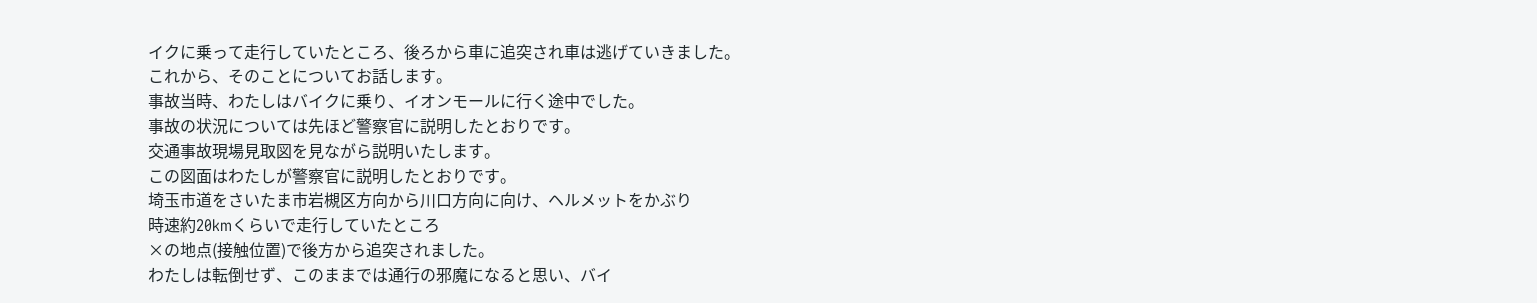イクに乗って走行していたところ、後ろから車に追突され車は逃げていきました。
これから、そのことについてお話します。
事故当時、わたしはバイクに乗り、イオンモールに行く途中でした。
事故の状況については先ほど警察官に説明したとおりです。
交通事故現場見取図を見ながら説明いたします。
この図面はわたしが警察官に説明したとおりです。
埼玉市道をさいたま市岩槻区方向から川口方向に向け、ヘルメットをかぶり
時速約20kmくらいで走行していたところ
×の地点(接触位置)で後方から追突されました。
わたしは転倒せず、このままでは通行の邪魔になると思い、バイ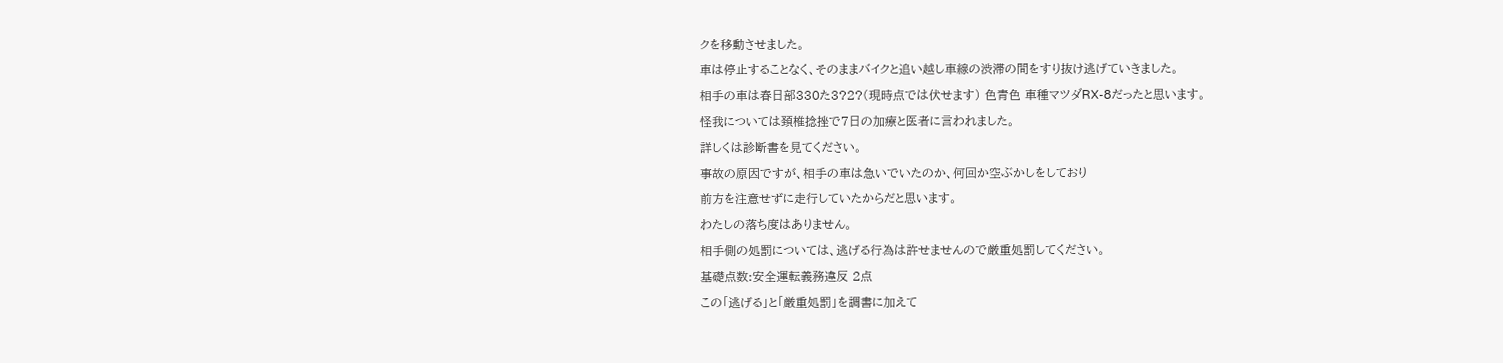クを移動させました。
車は停止することなく、そのままバイクと追い越し車線の渋滞の間をすり抜け逃げていきました。
相手の車は春日部330た3?2?(現時点では伏せます) 色青色 車種マツダRX-8だったと思います。
怪我については頚椎捻挫で7日の加療と医者に言われました。
詳しくは診断書を見てください。
事故の原因ですが、相手の車は急いでいたのか、何回か空ぶかしをしており
前方を注意せずに走行していたからだと思います。
わたしの落ち度はありません。
相手側の処罰については、逃げる行為は許せませんので厳重処罰してください。
基礎点数:安全運転義務違反 2点
この「逃げる」と「厳重処罰」を調書に加えて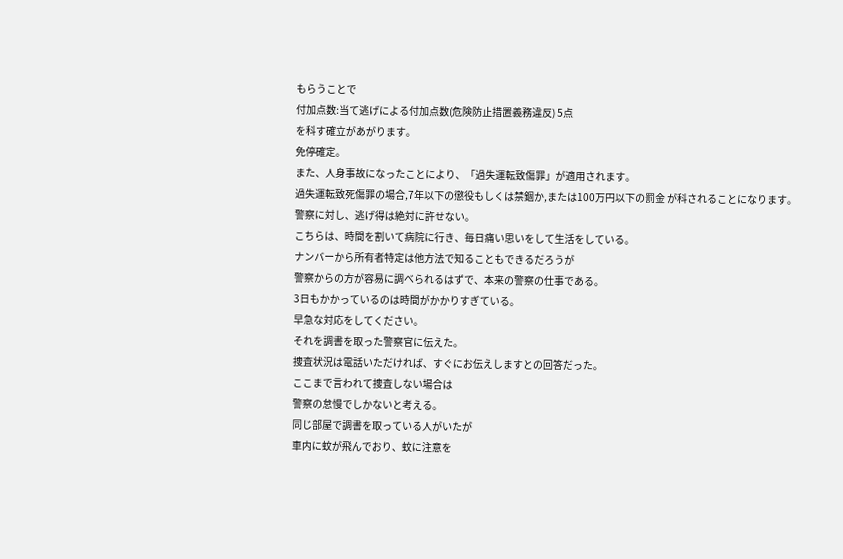もらうことで
付加点数:当て逃げによる付加点数(危険防止措置義務違反) 5点
を科す確立があがります。
免停確定。
また、人身事故になったことにより、「過失運転致傷罪」が適用されます。
過失運転致死傷罪の場合,7年以下の懲役もしくは禁錮か,または100万円以下の罰金 が科されることになります。
警察に対し、逃げ得は絶対に許せない。
こちらは、時間を割いて病院に行き、毎日痛い思いをして生活をしている。
ナンバーから所有者特定は他方法で知ることもできるだろうが
警察からの方が容易に調べられるはずで、本来の警察の仕事である。
3日もかかっているのは時間がかかりすぎている。
早急な対応をしてください。
それを調書を取った警察官に伝えた。
捜査状況は電話いただければ、すぐにお伝えしますとの回答だった。
ここまで言われて捜査しない場合は
警察の怠慢でしかないと考える。
同じ部屋で調書を取っている人がいたが
車内に蚊が飛んでおり、蚊に注意を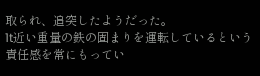取られ、追突したようだった。
1t近い重量の鉄の固まりを運転しているという責任感を常にもってい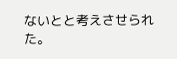ないとと考えさせられた。